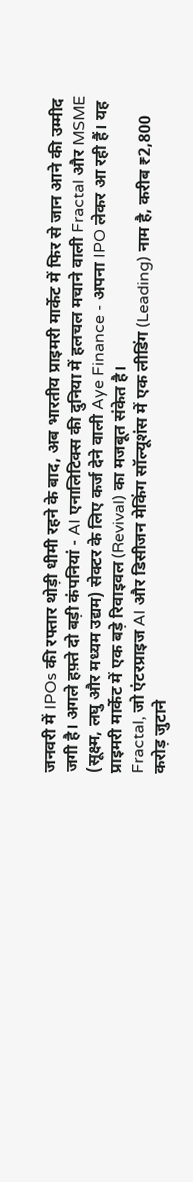जनवरी में IPOs की रफ्तार थोड़ी धीमी रहने के बाद, अब भारतीय प्राइमरी मार्केट में फिर से जान आने की उम्मीद जगी है। अगले हफ़्ते दो बड़ी कंपनियां - AI एनालिटिक्स की दुनिया में हलचल मचाने वाली Fractal और MSME (सूक्ष्म, लघु और मध्यम उद्यम) सेक्टर के लिए कर्ज देने वाली Aye Finance - अपना IPO लेकर आ रही हैं। यह प्राइमरी मार्केट में एक बड़े रिवाइवल (Revival) का मजबूत संकेत है।
Fractal, जो एंटरप्राइज AI और डिसीजन मेकिंग सॉल्यूशंस में एक लीडिंग (Leading) नाम है, करीब ₹2,800 करोड़ जुटाने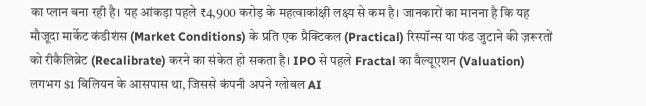का प्लान बना रही है। यह आंकड़ा पहले ₹4,900 करोड़ के महत्वाकांक्षी लक्ष्य से कम है। जानकारों का मानना है कि यह मौजूदा मार्केट कंडीशंस (Market Conditions) के प्रति एक प्रैक्टिकल (Practical) रिस्पॉन्स या फंड जुटाने की ज़रूरतों को रीकैलिब्रेट (Recalibrate) करने का संकेत हो सकता है। IPO से पहले Fractal का वैल्यूएशन (Valuation) लगभग $1 बिलियन के आसपास था, जिससे कंपनी अपने ग्लोबल AI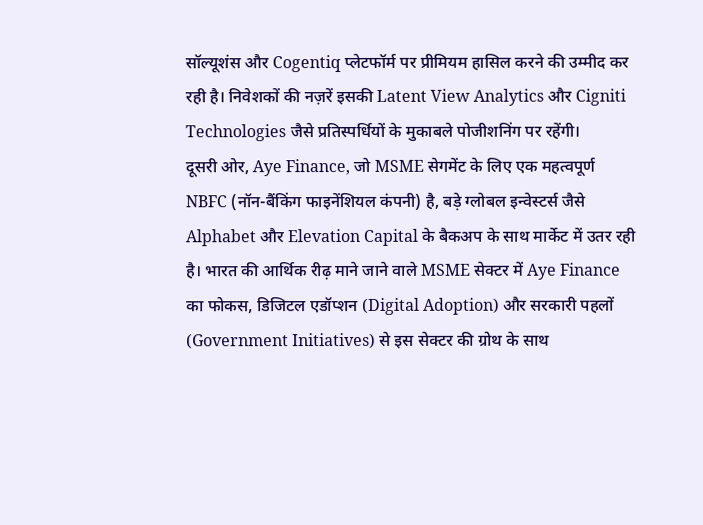सॉल्यूशंस और Cogentiq प्लेटफॉर्म पर प्रीमियम हासिल करने की उम्मीद कर रही है। निवेशकों की नज़रें इसकी Latent View Analytics और Cigniti Technologies जैसे प्रतिस्पर्धियों के मुकाबले पोजीशनिंग पर रहेंगी।
दूसरी ओर, Aye Finance, जो MSME सेगमेंट के लिए एक महत्वपूर्ण NBFC (नॉन-बैंकिंग फाइनेंशियल कंपनी) है, बड़े ग्लोबल इन्वेस्टर्स जैसे Alphabet और Elevation Capital के बैकअप के साथ मार्केट में उतर रही है। भारत की आर्थिक रीढ़ माने जाने वाले MSME सेक्टर में Aye Finance का फोकस, डिजिटल एडॉप्शन (Digital Adoption) और सरकारी पहलों (Government Initiatives) से इस सेक्टर की ग्रोथ के साथ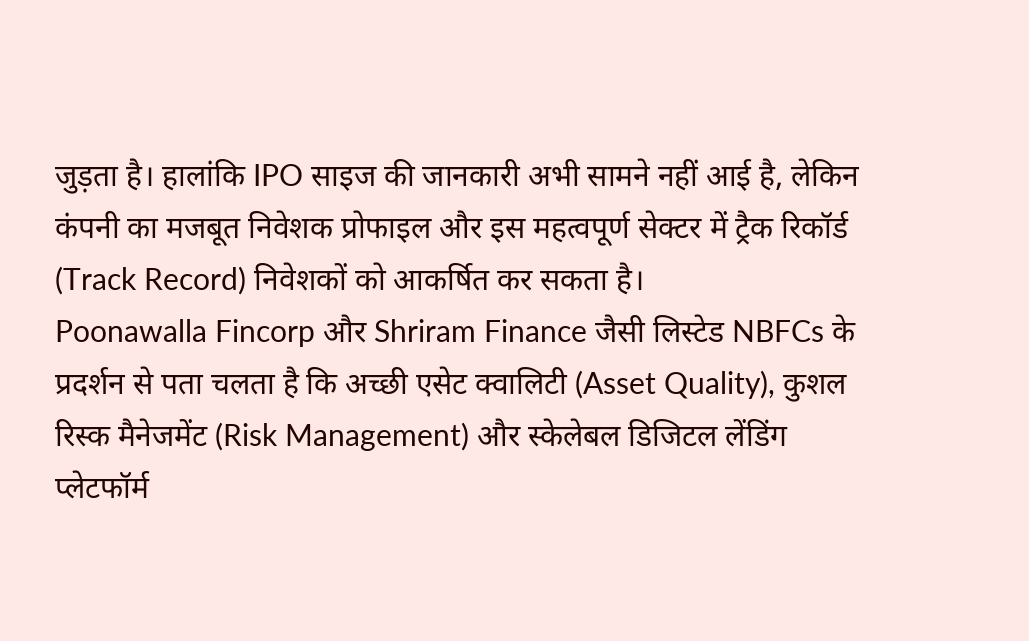जुड़ता है। हालांकि IPO साइज की जानकारी अभी सामने नहीं आई है, लेकिन कंपनी का मजबूत निवेशक प्रोफाइल और इस महत्वपूर्ण सेक्टर में ट्रैक रिकॉर्ड (Track Record) निवेशकों को आकर्षित कर सकता है।
Poonawalla Fincorp और Shriram Finance जैसी लिस्टेड NBFCs के प्रदर्शन से पता चलता है कि अच्छी एसेट क्वालिटी (Asset Quality), कुशल रिस्क मैनेजमेंट (Risk Management) और स्केलेबल डिजिटल लेंडिंग प्लेटफॉर्म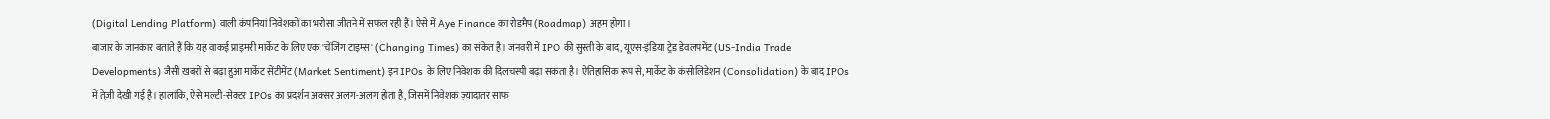(Digital Lending Platform) वाली कंपनियां निवेशकों का भरोसा जीतने में सफल रही हैं। ऐसे में Aye Finance का रोडमैप (Roadmap) अहम होगा।
बाजार के जानकार बताते हैं कि यह वाकई प्राइमरी मार्केट के लिए एक 'चेंजिंग टाइम्स' (Changing Times) का संकेत है। जनवरी में IPO की सुस्ती के बाद, यूएस-इंडिया ट्रेड डेवलपमेंट (US-India Trade Developments) जैसी खबरों से बढ़ा हुआ मार्केट सेंटीमेंट (Market Sentiment) इन IPOs के लिए निवेशक की दिलचस्पी बढ़ा सकता है। ऐतिहासिक रूप से, मार्केट के कंसोलिडेशन (Consolidation) के बाद IPOs में तेज़ी देखी गई है। हालांकि, ऐसे मल्टी-सेक्टर IPOs का प्रदर्शन अक्सर अलग-अलग होता है, जिसमें निवेशक ज़्यादातर साफ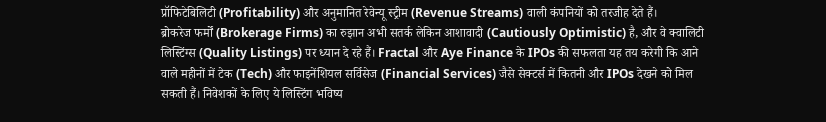प्रॉफिटेबिलिटी (Profitability) और अनुमानित रेवेन्यू स्ट्रीम (Revenue Streams) वाली कंपनियों को तरजीह देते हैं।
ब्रोकरेज फर्मों (Brokerage Firms) का रुझान अभी सतर्क लेकिन आशावादी (Cautiously Optimistic) है, और वे क्वालिटी लिस्टिंग्स (Quality Listings) पर ध्यान दे रहे हैं। Fractal और Aye Finance के IPOs की सफलता यह तय करेगी कि आने वाले महीनों में टेक (Tech) और फाइनेंशियल सर्विसेज (Financial Services) जैसे सेक्टर्स में कितनी और IPOs देखने को मिल सकती हैं। निवेशकों के लिए ये लिस्टिंग भविष्य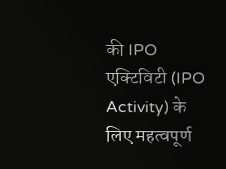की IPO एक्टिविटी (IPO Activity) के लिए महत्वपूर्ण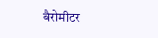बैरोमीटर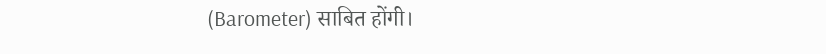(Barometer) साबित होंगी।